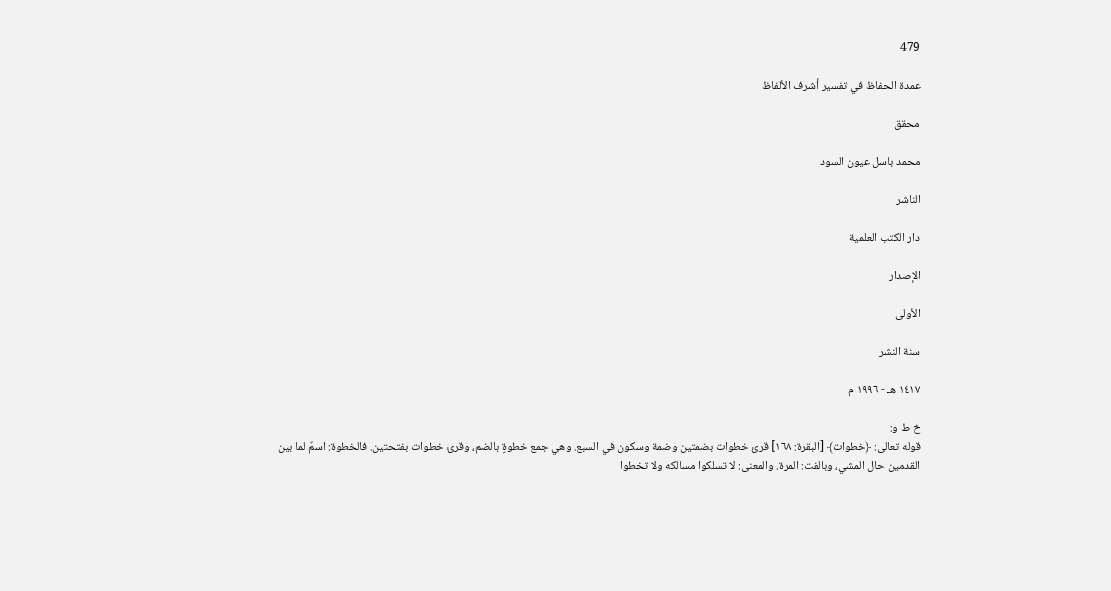479

عمدة الحفاظ في تفسير أشرف الألفاظ

محقق

محمد باسل عيون السود

الناشر

دار الكتب العلمية

الإصدار

الأولى

سنة النشر

١٤١٧ هـ - ١٩٩٦ م

خ ط و:
قوله تعالى: ﴿خطوات﴾ [البقرة: ١٦٨] قرئ خطوات بضمتين وضمة وسكون في السبع. وهي جمع خطوةٍ بالضم، وقرئ خطوات بفتحتين. فالخطوة: اسمٌ لما بين القدمين حال المشي، وبالفت: المرة. والمعنى: لا تسلكوا مسالكه ولا تخطوا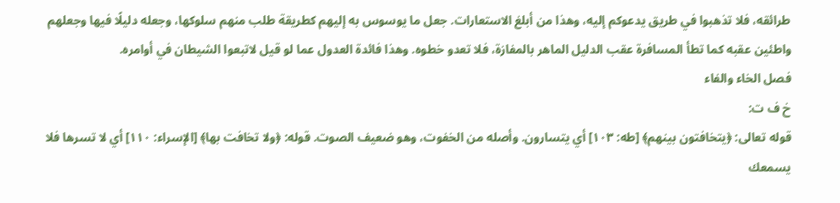طرائقه، فلا تذهبوا في طريق يدعوكم إليه، وهذا من أبلغ الاستعارات. جعل ما يوسوس به إليهم كطريقة طلب منهم سلوكها، وجعله دليلًا فيها وجعلهم واطئين عقبه كما تطأ المسافرة عقب الدليل الماهر بالمفازة، فلا تعدو خطوه. وهذا فائدة العدول عما لو قيل لاتبعوا الشيطان في أوامره.
فصل الخاء والفاء
خ ف ت:
قوله تعالى: ﴿يتخافتون بينهم﴾ [طه: ١٠٣] أي يتسارون. وأصله من الخفوت، وهو ضعيف الصوت. قوله: ﴿ولا تخافت بها﴾ [الإسراء: ١١٠] أي لا تسرها فلا يسمعك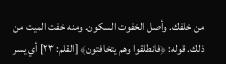من خلفك. وأصل الخفوت السكون. ومنه خفت الميت من ذلك. قوله: ﴿فانطلقوا وهم يتخافتون﴾ [القلم: ٢٣] أي يسر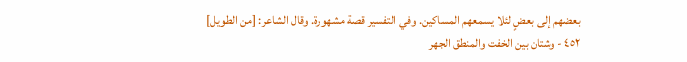بعضهم إلى بعضٍ لئلا يسمعهم المساكين. وفي التفسير قصة مشهورة. وقال الشاعر: [من الطويل]
٤٥٢ - وشتان بين الخفت والمنطق الجهر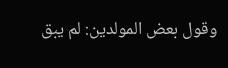وقول بعض المولدين: لم يبق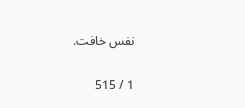نفس خافت.

1 / 515